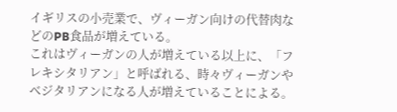イギリスの小売業で、ヴィーガン向けの代替肉などのPB食品が増えている。
これはヴィーガンの人が増えている以上に、「フレキシタリアン」と呼ばれる、時々ヴィーガンやベジタリアンになる人が増えていることによる。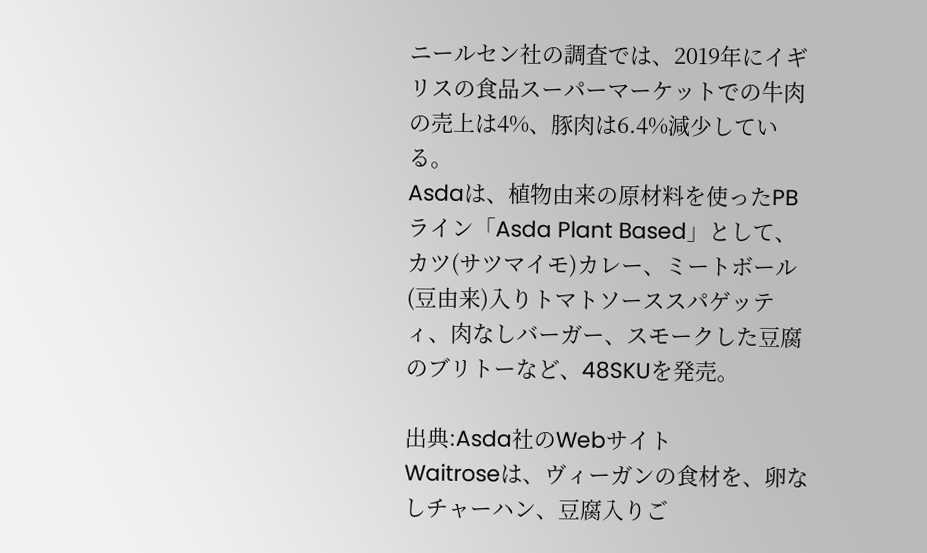ニールセン社の調査では、2019年にイギリスの食品スーパーマーケットでの牛肉の売上は4%、豚肉は6.4%減少している。
Asdaは、植物由来の原材料を使ったPBライン「Asda Plant Based」として、カツ(サツマイモ)カレー、ミートボール(豆由来)入りトマトソーススパゲッティ、肉なしバーガー、スモークした豆腐のブリトーなど、48SKUを発売。

出典:Asda社のWebサイト
Waitroseは、ヴィーガンの食材を、卵なしチャーハン、豆腐入りご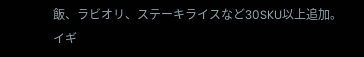飯、ラビオリ、ステーキライスなど30SKU以上追加。
イギ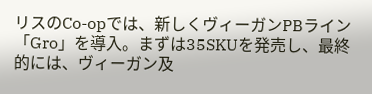リスのCo-opでは、新しくヴィーガンPBライン「Gro」を導入。まずは35SKUを発売し、最終的には、ヴィーガン及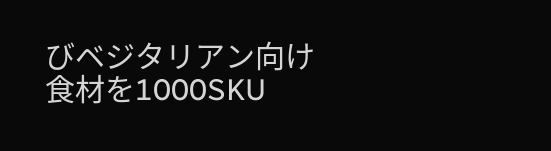びベジタリアン向け食材を1000SKU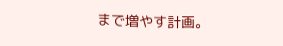まで増やす計画。